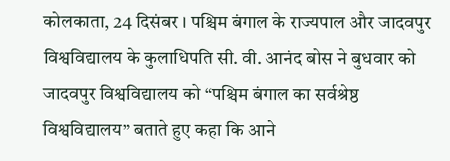कोलकाता, 24 दिसंबर । पश्चिम बंगाल के राज्यपाल और जादवपुर विश्वविद्यालय के कुलाधिपति सी. वी. आनंद बोस ने बुधवार को जादवपुर विश्वविद्यालय को “पश्चिम बंगाल का सर्वश्रेष्ठ विश्वविद्यालय” बताते हुए कहा कि आने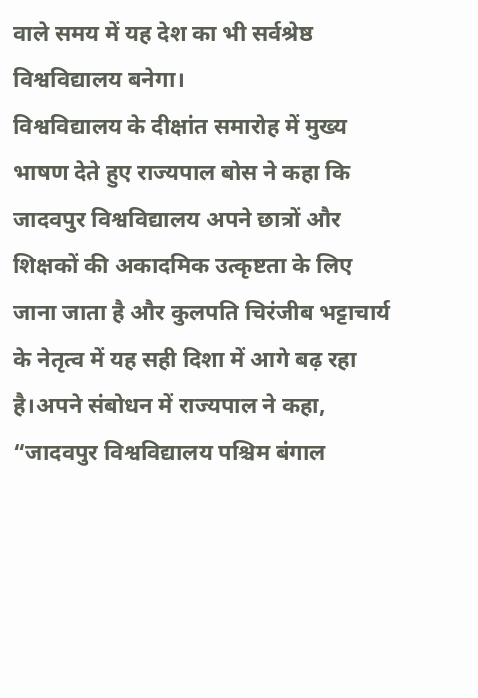वाले समय में यह देश का भी सर्वश्रेष्ठ विश्वविद्यालय बनेगा।
विश्वविद्यालय के दीक्षांत समारोह में मुख्य भाषण देते हुए राज्यपाल बोस ने कहा कि जादवपुर विश्वविद्यालय अपने छात्रों और शिक्षकों की अकादमिक उत्कृष्टता के लिए जाना जाता है और कुलपति चिरंजीब भट्टाचार्य के नेतृत्व में यह सही दिशा में आगे बढ़ रहा है।अपने संबोधन में राज्यपाल ने कहा, “जादवपुर विश्वविद्यालय पश्चिम बंगाल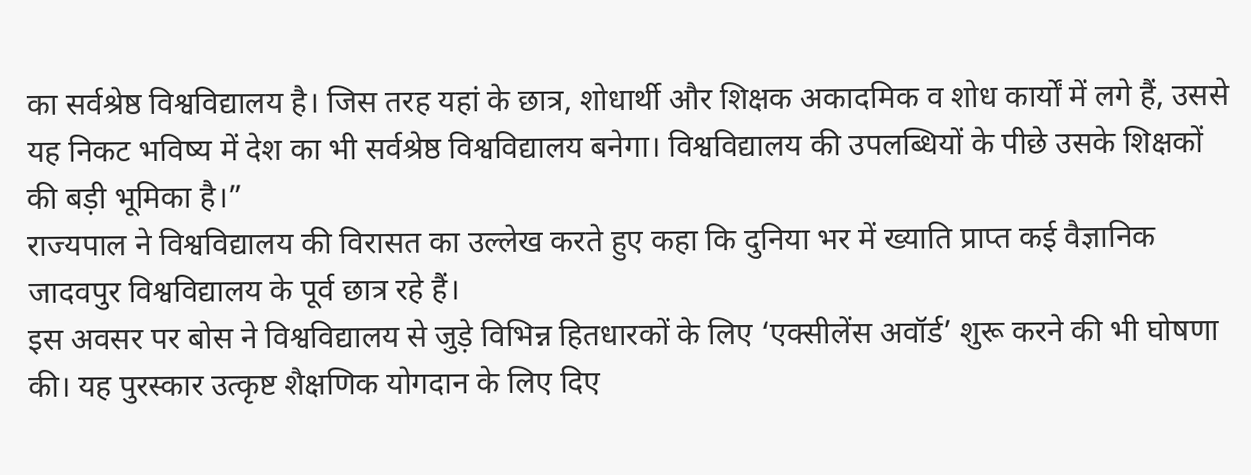का सर्वश्रेष्ठ विश्वविद्यालय है। जिस तरह यहां के छात्र, शोधार्थी और शिक्षक अकादमिक व शोध कार्यों में लगे हैं, उससे यह निकट भविष्य में देश का भी सर्वश्रेष्ठ विश्वविद्यालय बनेगा। विश्वविद्यालय की उपलब्धियों के पीछे उसके शिक्षकों की बड़ी भूमिका है।”
राज्यपाल ने विश्वविद्यालय की विरासत का उल्लेख करते हुए कहा कि दुनिया भर में ख्याति प्राप्त कई वैज्ञानिक जादवपुर विश्वविद्यालय के पूर्व छात्र रहे हैं।
इस अवसर पर बोस ने विश्वविद्यालय से जुड़े विभिन्न हितधारकों के लिए ‘एक्सीलेंस अवॉर्ड’ शुरू करने की भी घोषणा की। यह पुरस्कार उत्कृष्ट शैक्षणिक योगदान के लिए दिए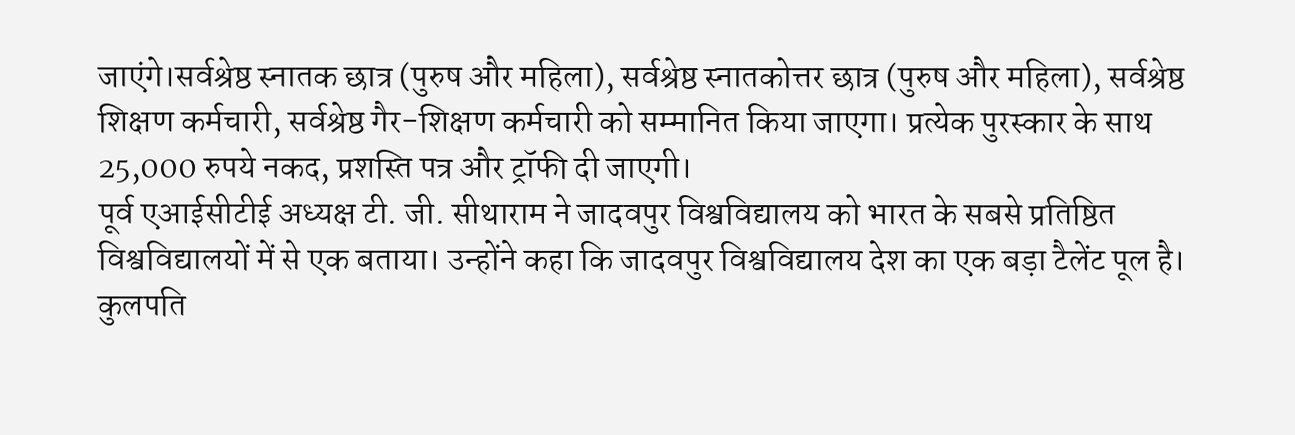जाएंगे।सर्वश्रेष्ठ स्नातक छात्र (पुरुष और महिला), सर्वश्रेष्ठ स्नातकोत्तर छात्र (पुरुष और महिला), सर्वश्रेष्ठ शिक्षण कर्मचारी, सर्वश्रेष्ठ गैर-शिक्षण कर्मचारी को सम्मानित किया जाएगा। प्रत्येक पुरस्कार के साथ 25,000 रुपये नकद, प्रशस्ति पत्र और ट्रॉफी दी जाएगी।
पूर्व एआईसीटीई अध्यक्ष टी. जी. सीथाराम ने जादवपुर विश्वविद्यालय को भारत के सबसे प्रतिष्ठित विश्वविद्यालयों में से एक बताया। उन्होंने कहा कि जादवपुर विश्वविद्यालय देश का एक बड़ा टैलेंट पूल है।
कुलपति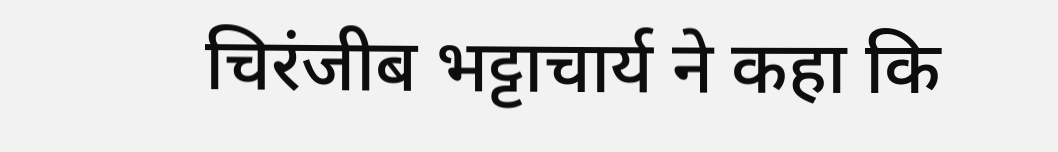चिरंजीब भट्टाचार्य ने कहा कि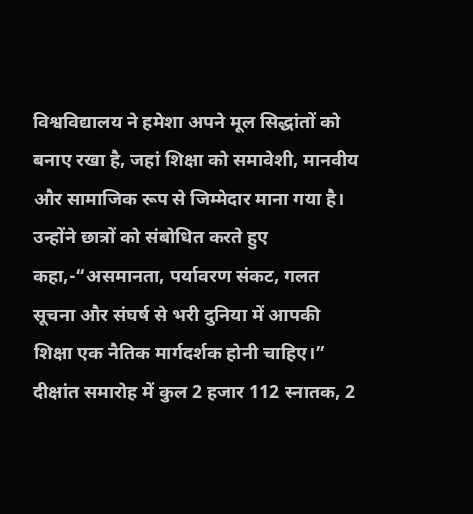विश्वविद्यालय ने हमेशा अपने मूल सिद्धांतों को बनाए रखा है, जहां शिक्षा को समावेशी, मानवीय और सामाजिक रूप से जिम्मेदार माना गया है।
उन्होंने छात्रों को संबोधित करते हुए कहा,-“असमानता, पर्यावरण संकट, गलत सूचना और संघर्ष से भरी दुनिया में आपकी शिक्षा एक नैतिक मार्गदर्शक होनी चाहिए।”
दीक्षांत समारोह में कुल 2 हजार 112 स्नातक, 2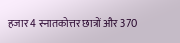हजार 4 स्नातकोत्तर छात्रों और 370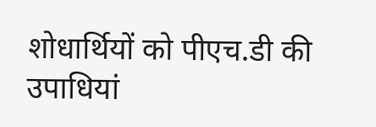शोधार्थियों को पीएच.डी की उपाधियां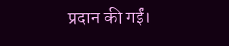प्रदान की गईं।